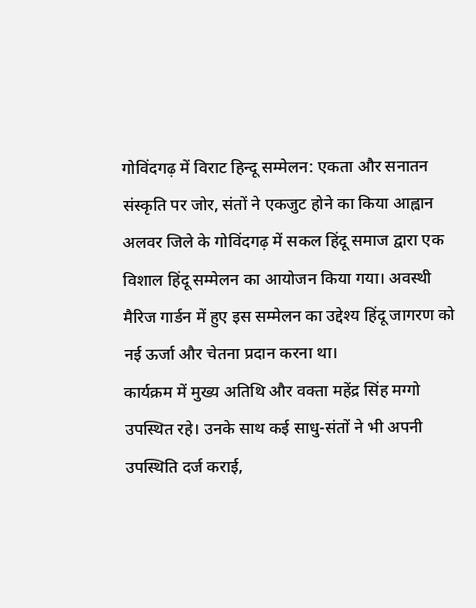गोविंदगढ़ में विराट हिन्दू सम्मेलन: एकता और सनातन संस्कृति पर जोर, संतों ने एकजुट होने का किया आह्वान
अलवर जिले के गोविंदगढ़ में सकल हिंदू समाज द्वारा एक विशाल हिंदू सम्मेलन का आयोजन किया गया। अवस्थी मैरिज गार्डन में हुए इस सम्मेलन का उद्देश्य हिंदू जागरण को नई ऊर्जा और चेतना प्रदान करना था।
कार्यक्रम में मुख्य अतिथि और वक्ता महेंद्र सिंह मग्गो उपस्थित रहे। उनके साथ कई साधु-संतों ने भी अपनी उपस्थिति दर्ज कराई,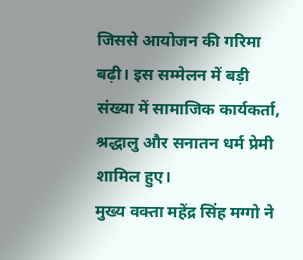जिससे आयोजन की गरिमा बढ़ी। इस सम्मेलन में बड़ी संख्या में सामाजिक कार्यकर्ता, श्रद्धालु और सनातन धर्म प्रेमी शामिल हुए।
मुख्य वक्ता महेंद्र सिंह मग्गो ने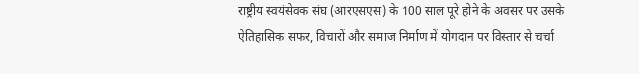राष्ट्रीय स्वयंसेवक संघ (आरएसएस) के 100 साल पूरे होने के अवसर पर उसके ऐतिहासिक सफर, विचारों और समाज निर्माण में योगदान पर विस्तार से चर्चा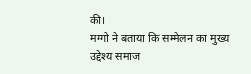की।
मग्गो ने बताया कि सम्मेलन का मुख्य उद्देश्य समाज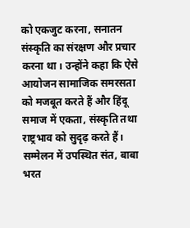को एकजुट करना, सनातन संस्कृति का संरक्षण और प्रचार करना था। उन्होंने कहा कि ऐसे आयोजन सामाजिक समरसता को मजबूत करते हैं और हिंदू समाज में एकता, संस्कृति तथा राष्ट्रभाव को सुदृढ़ करते हैं।
सम्मेलन में उपस्थित संत, बाबा भरत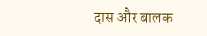दास और बालक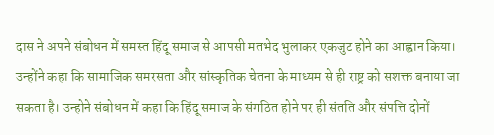दास ने अपने संबोधन में समस्त हिंदू समाज से आपसी मतभेद भुलाकर एकजुट होने का आह्वान किया। उन्होंने कहा कि सामाजिक समरसता और सांस्कृतिक चेतना के माध्यम से ही राष्ट्र को सशक्त बनाया जा सकता है। उन्होने संबोधन में कहा कि हिंदू समाज के संगठित होने पर ही संतति और संपत्ति दोनों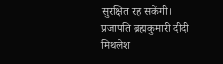सुरक्षित रह सकेंगी।
प्रजापति ब्रह्मकुमारी दीदी मिथलेश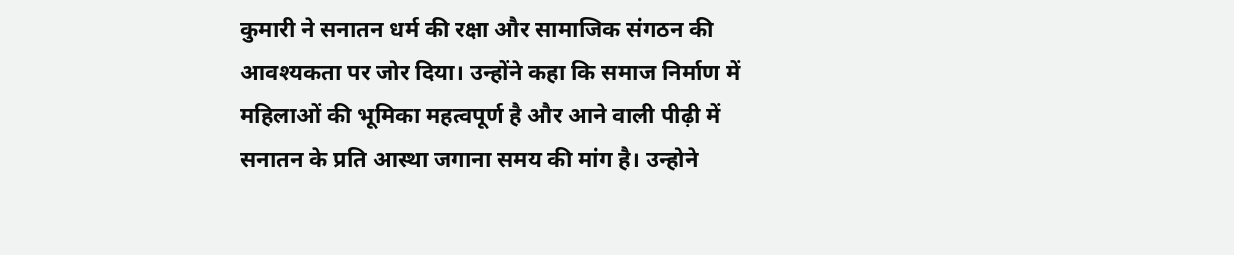कुमारी ने सनातन धर्म की रक्षा और सामाजिक संगठन की आवश्यकता पर जोर दिया। उन्होंने कहा कि समाज निर्माण में महिलाओं की भूमिका महत्वपूर्ण है और आने वाली पीढ़ी में सनातन के प्रति आस्था जगाना समय की मांग है। उन्होने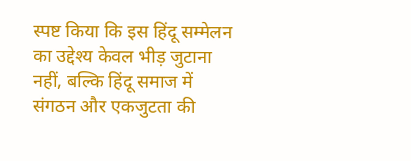स्पष्ट किया कि इस हिंदू सम्मेलन का उद्देश्य केवल भीड़ जुटाना नहीं, बल्कि हिंदू समाज में संगठन और एकजुटता की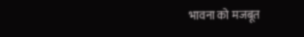भावना को मजबूत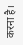करना है।